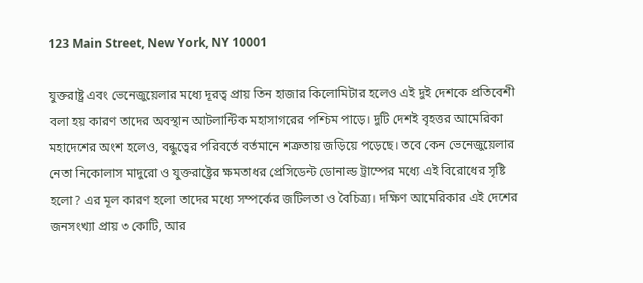123 Main Street, New York, NY 10001

যুক্তরাষ্ট্র এবং ভেনেজুয়েলার মধ্যে দূরত্ব প্রায় তিন হাজার কিলোমিটার হলেও এই দুই দেশকে প্রতিবেশী বলা হয় কারণ তাদের অবস্থান আটলান্টিক মহাসাগরের পশ্চিম পাড়ে। দুটি দেশই বৃহত্তর আমেরিকা মহাদেশের অংশ হলেও, বন্ধুত্বের পরিবর্তে বর্তমানে শত্রুতায় জড়িয়ে পড়েছে। তবে কেন ভেনেজুয়েলার নেতা নিকোলাস মাদুরো ও যুক্তরাষ্ট্রের ক্ষমতাধর প্রেসিডেন্ট ডোনাল্ড ট্রাম্পের মধ্যে এই বিরোধের সৃষ্টি হলো? এর মূল কারণ হলো তাদের মধ্যে সম্পর্কের জটিলতা ও বৈচিত্র্য। দক্ষিণ আমেরিকার এই দেশের জনসংখ্যা প্রায় ৩ কোটি, আর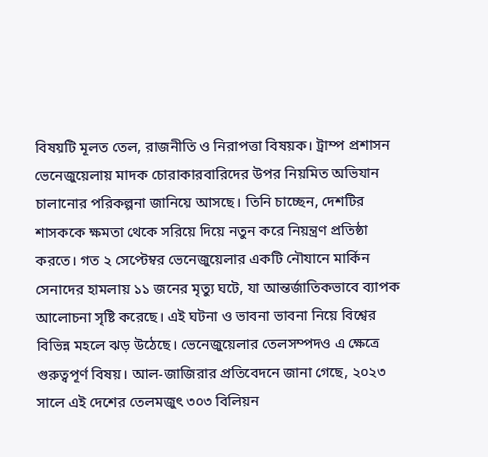বিষয়টি মূলত তেল, রাজনীতি ও নিরাপত্তা বিষয়ক। ট্রাম্প প্রশাসন ভেনেজুয়েলায় মাদক চোরাকারবারিদের উপর নিয়মিত অভিযান চালানোর পরিকল্পনা জানিয়ে আসছে। তিনি চাচ্ছেন, দেশটির শাসককে ক্ষমতা থেকে সরিয়ে দিয়ে নতুন করে নিয়ন্ত্রণ প্রতিষ্ঠা করতে। গত ২ সেপ্টেম্বর ভেনেজুয়েলার একটি নৌযানে মার্কিন সেনাদের হামলায় ১১ জনের মৃত্যু ঘটে, যা আন্তর্জাতিকভাবে ব্যাপক আলোচনা সৃষ্টি করেছে। এই ঘটনা ও ভাবনা ভাবনা নিয়ে বিশ্বের বিভিন্ন মহলে ঝড় উঠেছে। ভেনেজুয়েলার তেলসম্পদও এ ক্ষেত্রে গুরুত্বপূর্ণ বিষয়। আল-জাজিরার প্রতিবেদনে জানা গেছে, ২০২৩ সালে এই দেশের তেলমজুৎ ৩০৩ বিলিয়ন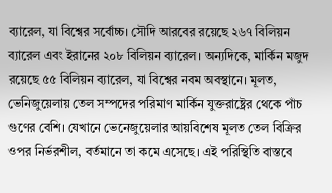ব্যারেল, যা বিশ্বের সর্বোচ্চ। সৌদি আরবের রয়েছে ২৬৭ বিলিয়ন ব্যারেল এবং ইরানের ২০৮ বিলিয়ন ব্যারেল। অন্যদিকে, মার্কিন মজুদ রয়েছে ৫৫ বিলিয়ন ব্যারেল, যা বিশ্বের নবম অবস্থানে। মূলত, ভেনিজুয়েলায় তেল সম্পদের পরিমাণ মার্কিন যুক্তরাষ্ট্রের থেকে পাঁচ গুণের বেশি। যেখানে ভেনেজুয়েলার আয়বিশেষ মূলত তেল বিক্রির ওপর নির্ভরশীল, বর্তমানে তা কমে এসেছে। এই পরিস্থিতি বাস্তবে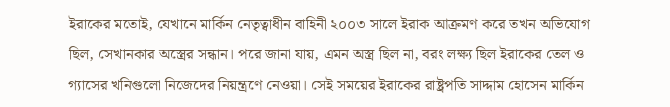ইরাকের মতোই, যেখানে মার্কিন নেতৃত্বাধীন বাহিনী ২০০৩ সালে ইরাক আক্রমণ করে তখন অভিযোগ ছিল, সেখানকার অস্ত্রের সন্ধান। পরে জানা যায়, এমন অস্ত্র ছিল না, বরং লক্ষ্য ছিল ইরাকের তেল ও গ্যাসের খনিগুলো নিজেদের নিয়ন্ত্রণে নেওয়া। সেই সময়ের ইরাকের রাষ্ট্রপতি সাদ্দাম হোসেন মার্কিন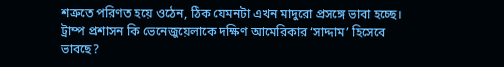শত্রুতে পরিণত হয়ে ওঠেন, ঠিক যেমনটা এখন মাদুরো প্রসঙ্গে ভাবা হচ্ছে। ট্রাম্প প্রশাসন কি ভেনেজুয়েলাকে দক্ষিণ আমেরিকার ‘সাদ্দাম’ হিসেবে ভাবছে?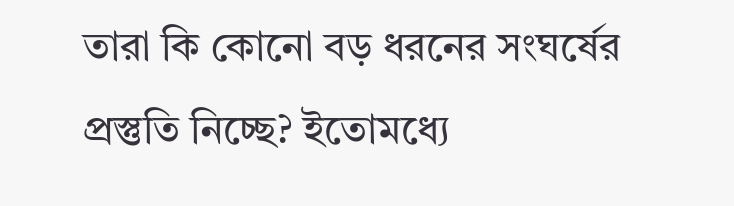তারা কি কোনো বড় ধরনের সংঘর্ষের প্রস্তুতি নিচ্ছে? ইতোমধ্যে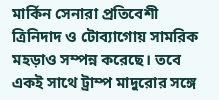মার্কিন সেনারা প্রতিবেশী ত্রিনিদাদ ও টোব্যাগোয় সামরিক মহড়াও সম্পন্ন করেছে। তবে একই সাথে ট্রাম্প মাদুরোর সঙ্গে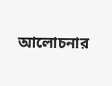আলোচনার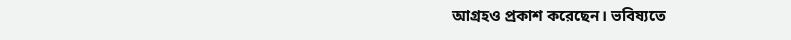আগ্রহও প্রকাশ করেছেন। ভবিষ্যতে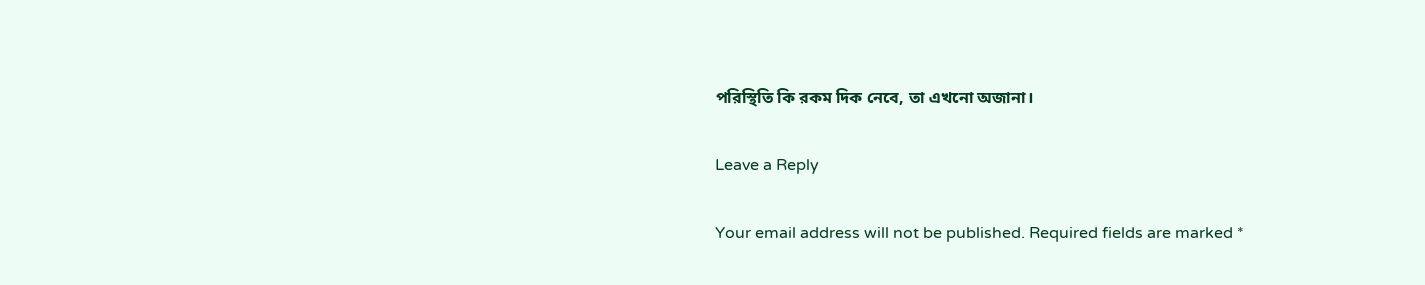পরিস্থিতি কি রকম দিক নেবে, তা এখনো অজানা।

Leave a Reply

Your email address will not be published. Required fields are marked *